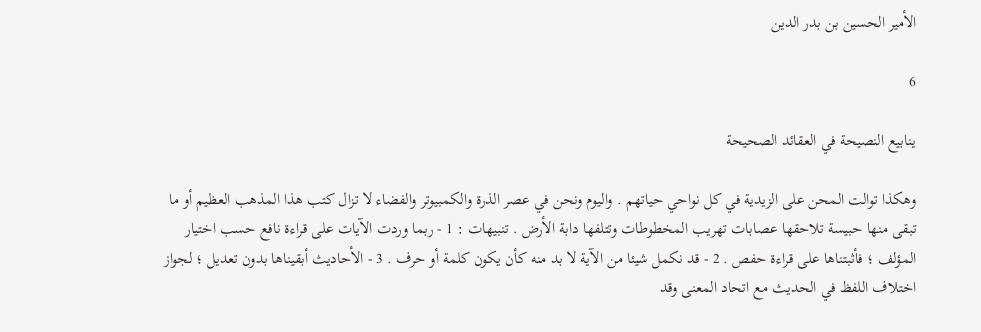الأمير الحسين بن بدر الدين

6

ينابيع النصيحة في العقائد الصحيحة

وهكذا توالت المحن على الزيدية في كل نواحي حياتهم . واليوم ونحن في عصر الذرة والكمبيوتر والفضاء لا تزال كتب هذا المذهب العظيم أو ما تبقى منها حبيسة تلاحقها عصابات تهريب المخطوطات وتتلفها دابة الأرض . تنبيهات : 1 - ربما وردت الآيات على قراءة نافع حسب اختيار المؤلف ؛ فأثبتناها على قراءة حفص . 2 - قد نكمل شيئا من الآية لا بد منه كأن يكون كلمة أو حرف . 3 - الأحاديث أبقيناها بدون تعديل ؛ لجواز اختلاف اللفظ في الحديث مع اتحاد المعنى وقد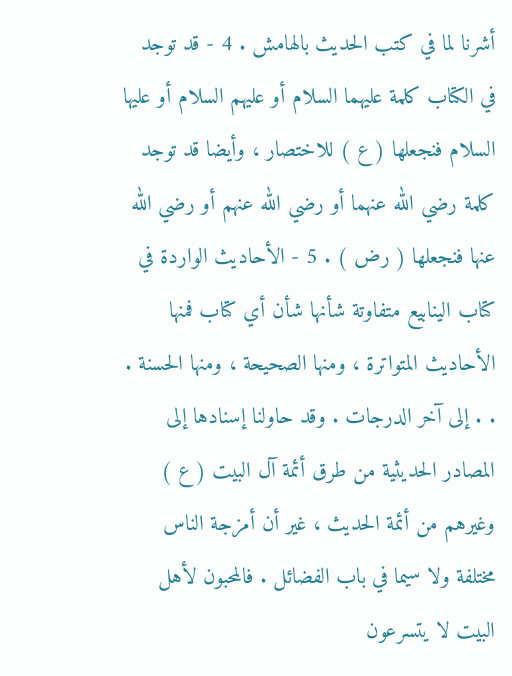أشرنا لما في كتب الحديث بالهامش . 4 - قد توجد في الكتاب كلمة عليهما السلام أو عليهم السلام أو عليها السلام فنجعلها ( ع ) للاختصار ، وأيضا قد توجد كلمة رضي الله عنهما أو رضي الله عنهم أو رضي الله عنها فنجعلها ( رض ) . 5 - الأحاديث الواردة في كتاب الينابيع متفاوتة شأنها شأن أي كتاب فمنها الأحاديث المتواترة ، ومنها الصحيحة ، ومنها الحسنة . . . إلى آخر الدرجات . وقد حاولنا إسنادها إلى المصادر الحديثية من طرق أئمة آل البيت ( ع ) وغيرهم من أئمة الحديث ، غير أن أمزجة الناس مختلفة ولا سيما في باب الفضائل . فالمحبون لأهل البيت لا يتسرعون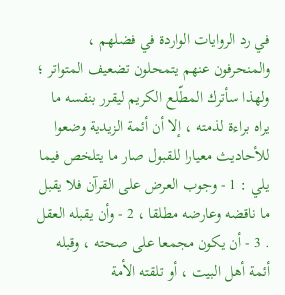في رد الروايات الواردة في فضلهم ، والمنحرفون عنهم يتمحلون تضعيف المتواتر ؛ ولهذا سأترك المطّلع الكريم ليقرر بنفسه ما يراه براءة لذمته ، إلا أن أئمة الزيدية وضعوا للأحاديث معيارا للقبول صار ما يتلخص فيما يلي : 1 - وجوب العرض على القرآن فلا يقبل ما ناقضه وعارضه مطلقا ، 2 - وأن يقبله العقل . 3 - أن يكون مجمعا على صحته ، وقبله أئمة أهل البيت ، أو تلقته الأمة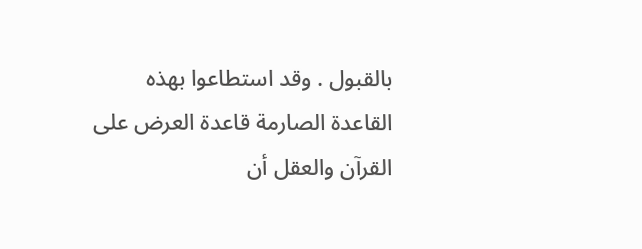بالقبول . وقد استطاعوا بهذه القاعدة الصارمة قاعدة العرض على القرآن والعقل أن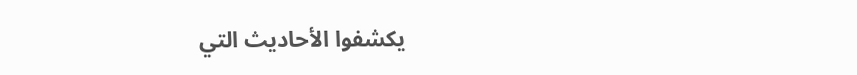يكشفوا الأحاديث التي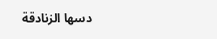دسها الزنادقة